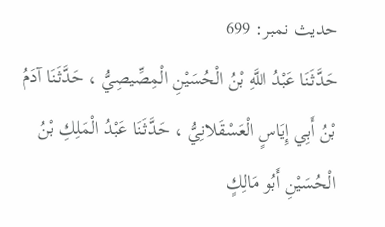حدیث نمبر: 699
حَدَّثَنَا عَبْدُ اللَّهِ بْنُ الْحُسَيْنِ الْمِصِّيصِيُّ ، حَدَّثَنَا آدَمُ بْنُ أَبِي إِيَاسٍ الْعَسْقَلانِيُّ ، حَدَّثَنَا عَبْدُ الْمَلِكِ بْنُ الْحُسَيْنِ أَبُو مَالِكٍ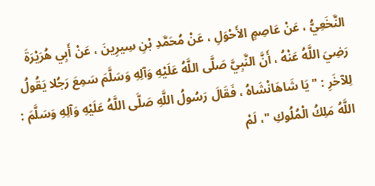النَّخَعِيُّ ، عَنْ عَاصِمٍ الأَحْوَلِ ، عَنْ مُحَمَّدِ بْنِ سِيرِينَ ، عَنْ أَبِي هُرَيْرَةَ رَضِيَ اللَّهُ عَنْهُ ، أَنَّ النَّبِيَّ صَلَّى اللَّهُ عَلَيْهِ وَآلِهِ وَسَلَّمَ سَمِعَ رَجُلا يَقُولُ لِلآخَرِ : " يَا شَاهَانْشَاهُ ، فَقَالَ رَسُولُ اللَّهِ صَلَّى اللَّهُ عَلَيْهِ وَآلِهِ وَسَلَّمَ : اللَّهُ مَلِكُ الْمُلُوكِ "، لَمْ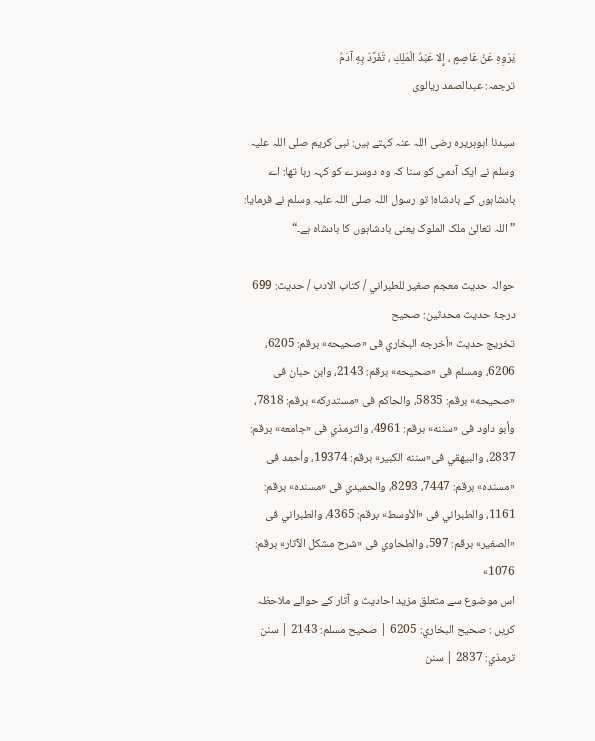يَرْوِهِ عَنْ عَاصِمٍ ، إِلا عَبْدُ الْمَلِكِ ، تَفَرَّدَ بِهِ آدَمُ
ترجمہ: عبدالصمد ریالوی

سیدنا ابوہریرہ رضی اللہ عنہ کہتے ہیں: نبی کریم صلی اللہ علیہ وسلم نے ایک آدمی کو سنا کہ وہ دوسرے کو کہہ رہا تھا: اے بادشاہوں کے بادشاہ! تو رسول اللہ صلی اللہ علیہ وسلم نے فرمایا: ”اللہ تعالیٰ ملک الملوک یعنی بادشاہوں کا بادشاہ ہے۔“

حوالہ حدیث معجم صغير للطبراني / كتاب الادب / حدیث: 699
درجۂ حدیث محدثین: صحيح
تخریج حدیث «أخرجه البخاري فى «صحيحه» برقم: 6205، 6206، ومسلم فى «صحيحه» برقم: 2143، وابن حبان فى «صحيحه» برقم: 5835، والحاكم فى «مستدركه» برقم: 7818، وأبو داود فى «سننه» برقم: 4961، والترمذي فى «جامعه» برقم: 2837، والبيهقي فى«سننه الكبير» برقم: 19374، وأحمد فى «مسنده» برقم: 7447، 8293، والحميدي فى «مسنده» برقم: 1161، والطبراني فى «الأوسط» برقم: 4365، والطبراني فى «الصغير» برقم: 597، والطحاوي فى «شرح مشكل الآثار» برقم: 1076»
اس موضوع سے متعلق مزید احادیث و آثار کے حوالے ملاحظہ کریں : صحيح البخاري: 6205 | صحيح مسلم: 2143 | سنن ترمذي: 2837 | سنن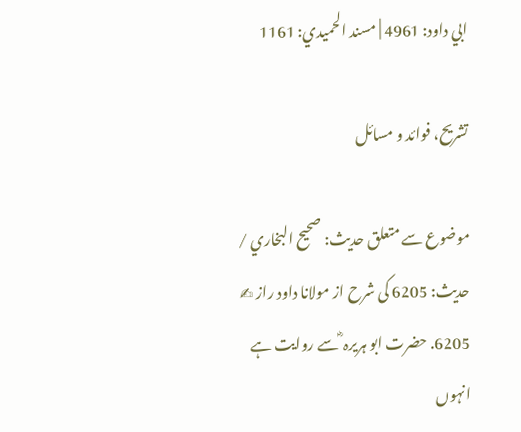ابي داود: 4961 | مسند الحميدي: 1161

تشریح، فوائد و مسائل

موضوع سے متعلق حدیث: صحيح البخاري / حدیث: 6205 کی شرح از مولانا داود راز ✍
6205. حضرت ابو ہریرہ ؓ سے روایت ہے انہوں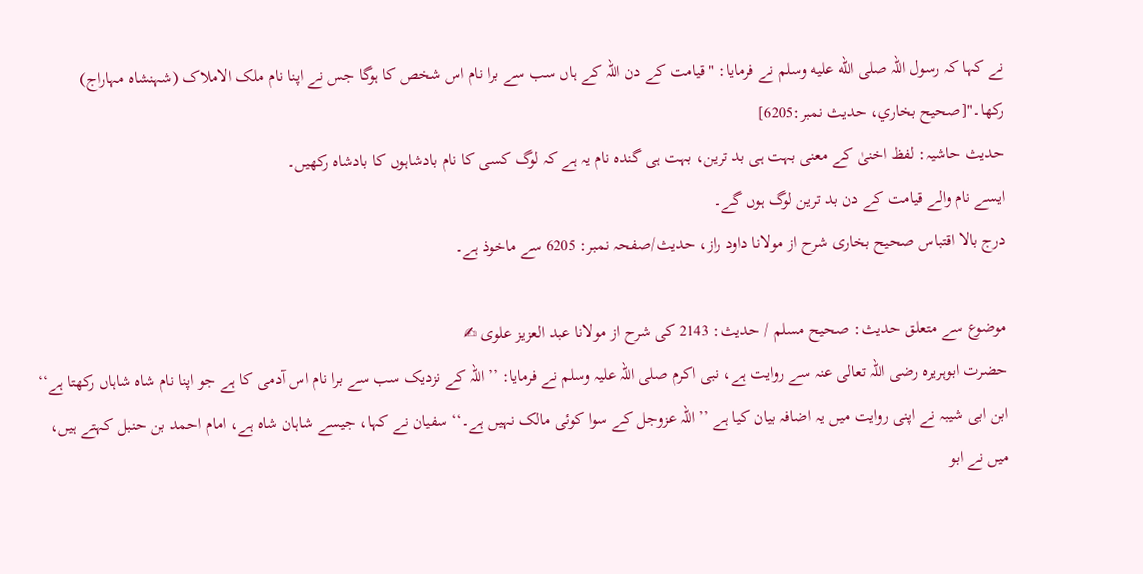نے کہا کہ رسول اللہ صلى الله عليه وسلم نے فرمایا: "قیامت کے دن اللہ کے ہاں سب سے برا نام اس شخص کا ہوگا جس نے اپنا نام ملک الاملاک (شہنشاہ مہاراج) رکھا۔"[صحيح بخاري، حديث نمبر:6205]
حدیث حاشیہ: لفظ اخنیٰ کے معنی بہت ہی بد ترین، بہت ہی گندہ نام یہ ہے کہ لوگ کسی کا نام بادشاہوں کا بادشاہ رکھیں۔
ایسے نام والے قیامت کے دن بد ترین لوگ ہوں گے۔
درج بالا اقتباس صحیح بخاری شرح از مولانا داود راز، حدیث/صفحہ نمبر: 6205 سے ماخوذ ہے۔

موضوع سے متعلق حدیث: صحيح مسلم / حدیث: 2143 کی شرح از مولانا عبد العزیز علوی ✍
حضرت ابوہریرہ رضی اللہ تعالی عنہ سے روایت ہے، نبی اکرم صلی اللہ علیہ وسلم نے فرمایا: ’’اللہ کے نزدیک سب سے برا نام اس آدمی کا ہے جو اپنا نام شاہ شاہاں رکھتا ہے‘‘ ابن ابی شیبہ نے اپنی روایت میں یہ اضافہ بیان کیا ہے ’’اللہ عزوجل کے سوا کوئی مالک نہیں ہے۔‘‘ سفیان نے کہا، جیسے شاہان شاہ ہے، امام احمد بن حنبل کہتے ہیں، میں نے ابو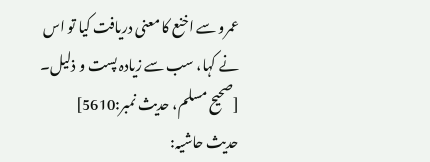عمرو سے اخنع کا معنی دریافت کیا تو اس نے کہا، سب سے زیادہ پست و ذلیل۔ [صحيح مسلم، حديث نمبر:5610]
حدیث حاشیہ: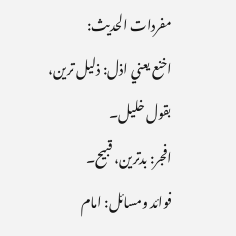مفردات الحدیث:
اخنع يعني اذل: ذلیل ترین، بقول خلیل۔
افجر: بدترین، قبیح۔
فوائد ومسائل: امام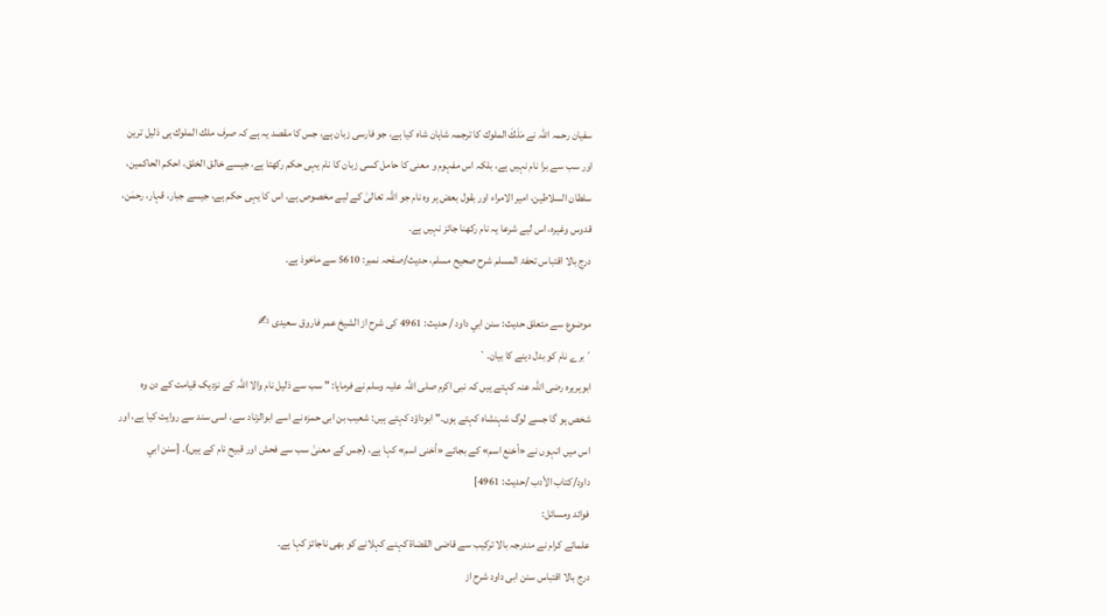سفیان رحمہ اللہ نے مَلَكَ الملوك کا ترجمہ شاہان شاہ کیا ہے، جو فارسی زبان ہے، جس کا مقصد یہ ہے کہ صرف ملك الملوك ہی ذلیل ترین اور سب سے برا نام نہیں ہے، بلکہ اس مفہوم و معنی کا حامل کسی زبان کا نام یہی حکم رکھتا ہے، جیسے خالق الخلق، احکم الحاکمین، سلطان السلاطین، امیر الامراء اور بقول بعض ہر وہ نام جو اللہ تعالیٰ کے لیے مخصوص ہے، اس کا یہی حکم ہے، جیسے جبار، قہار، رحمٰن، قدوس وغیرہ، اس لیے شرعا یہ نام رکھنا جائز نہیں ہے۔
درج بالا اقتباس تحفۃ المسلم شرح صحیح مسلم، حدیث/صفحہ نمبر: 5610 سے ماخوذ ہے۔

موضوع سے متعلق حدیث: سنن ابي داود / حدیث: 4961 کی شرح از الشیخ عمر فاروق سعیدی ✍
´برے نام کو بدل دینے کا بیان۔`
ابوہریرہ رضی اللہ عنہ کہتے ہیں کہ نبی اکرم صلی اللہ علیہ وسلم نے فرمایا: " سب سے ذلیل نام والا اللہ کے نزدیک قیامت کے دن وہ شخص ہو گا جسے لوگ شہنشاہ کہتے ہوں۔" ابوداؤد کہتے ہیں: شعیب بن ابی حمزہ نے اسے ابوالزناد سے، اسی سند سے روایت کیا ہے، اور اس میں انہوں نے «أخنع اسم» کے بجائے «أخنى اسم» کہا ہے، (جس کے معنیٰ سب سے فحش اور قبیح نام کے ہیں)۔ [سنن ابي داود/كتاب الأدب /حدیث: 4961]
فوائد ومسائل:
علمائے کرام نے مندرجہ بالا ترکیب سے قاضی القضاۃ کہنے کہلانے کو بھی ناجائز کہا ہے۔
درج بالا اقتباس سنن ابی داود شرح از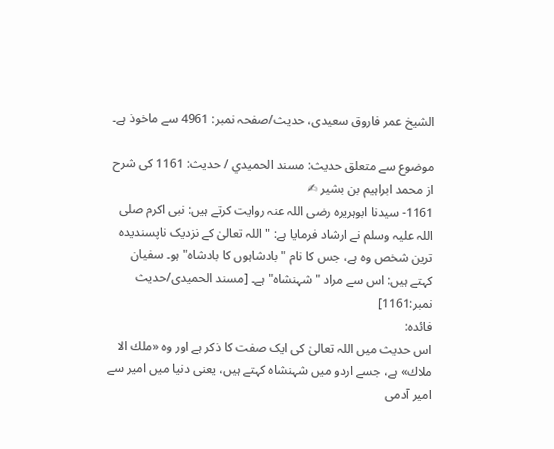الشیخ عمر فاروق سعیدی، حدیث/صفحہ نمبر: 4961 سے ماخوذ ہے۔

موضوع سے متعلق حدیث: مسند الحميدي / حدیث: 1161 کی شرح از محمد ابراہیم بن بشیر ✍
1161- سیدنا ابوہریرہ رضی اللہ عنہ روایت کرتے ہیں: نبی اکرم صلی اللہ علیہ وسلم نے ارشاد فرمایا ہے: "اللہ تعالیٰ کے نزدیک ناپسندیدہ ترین شخص وہ ہے، جس کا نام "بادشاہوں کا بادشاہ" ہو۔ سفیان کہتے ہیں: اس سے مراد "شہنشاہ" ہے۔ [مسند الحمیدی/حدیث نمبر:1161]
فائدہ:
اس حدیث میں اللہ تعالیٰ کی ایک صفت کا ذکر ہے اور وہ «ملك الا ملاك» ہے، جسے اردو میں شہنشاہ کہتے ہیں، یعنی دنیا میں امیر سے امیر آدمی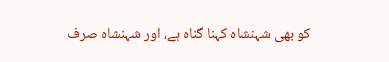کو بھی شہنشاہ کہنا گناہ ہے، اور شہنشاہ صرف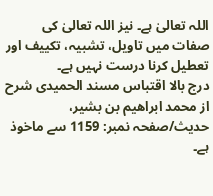اللہ تعالیٰ ہے۔ نیز اللہ تعالیٰ کی صفات میں تاویل، تشبیہ، تکییف اور تعطیل کرنا درست نہیں ہے۔
درج بالا اقتباس مسند الحمیدی شرح از محمد ابراهيم بن بشير، حدیث/صفحہ نمبر: 1159 سے ماخوذ ہے۔